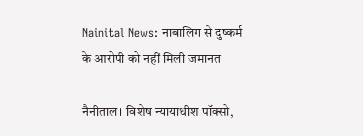Nainital News: नाबालिग से दुष्कर्म के आरोपी को नहीं मिली जमानत

नैनीताल। विशेष न्यायाधीश पॉक्सो,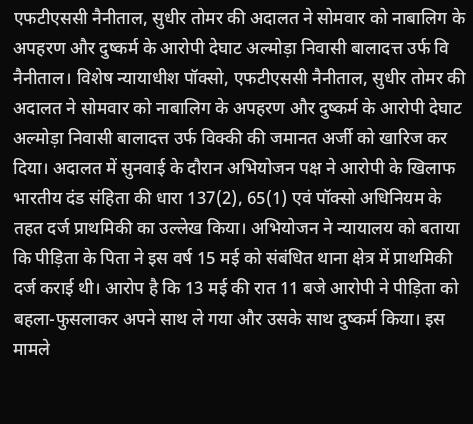एफटीएससी नैनीताल, सुधीर तोमर की अदालत ने सोमवार को नाबालिग के अपहरण और दुष्कर्म के आरोपी देघाट अल्मोड़ा निवासी बालादत्त उर्फ वि
नैनीताल। विशेष न्यायाधीश पॉक्सो, एफटीएससी नैनीताल, सुधीर तोमर की अदालत ने सोमवार को नाबालिग के अपहरण और दुष्कर्म के आरोपी देघाट अल्मोड़ा निवासी बालादत्त उर्फ विक्की की जमानत अर्जी को खारिज कर दिया। अदालत में सुनवाई के दौरान अभियोजन पक्ष ने आरोपी के खिलाफ भारतीय दंड संहिता की धारा 137(2), 65(1) एवं पॉक्सो अधिनियम के तहत दर्ज प्राथमिकी का उल्लेख किया। अभियोजन ने न्यायालय को बताया कि पीड़िता के पिता ने इस वर्ष 15 मई को संबंधित थाना क्षेत्र में प्राथमिकी दर्ज कराई थी। आरोप है कि 13 मई की रात 11 बजे आरोपी ने पीड़िता को बहला-फुसलाकर अपने साथ ले गया और उसके साथ दुष्कर्म किया। इस मामले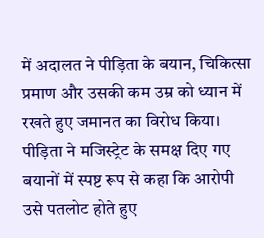में अदालत ने पीड़िता के बयान, चिकित्सा प्रमाण और उसकी कम उम्र को ध्यान में रखते हुए जमानत का विरोध किया।
पीड़िता ने मजिस्ट्रेट के समक्ष दिए गए बयानों में स्पष्ट रूप से कहा कि आरोपी उसे पतलोट होते हुए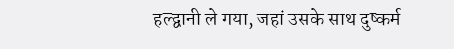हल्द्वानी ले गया, जहां उसके साथ दुष्कर्म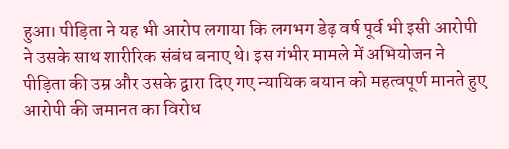हुआ। पीड़िता ने यह भी आरोप लगाया कि लगभग डेढ़ वर्ष पूर्व भी इसी आरोपी ने उसके साथ शारीरिक संबंध बनाए थे। इस गंभीर मामले में अभियोजन ने पीड़िता की उम्र और उसके द्वारा दिए गए न्यायिक बयान को महत्वपूर्ण मानते हुए आरोपी की जमानत का विरोध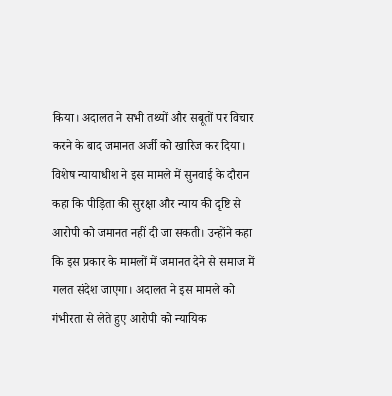किया। अदालत ने सभी तथ्यों और सबूतों पर विचार करने के बाद जमानत अर्जी को खारिज कर दिया।
विशेष न्यायाधीश ने इस मामले में सुनवाई के दौरान कहा कि पीड़िता की सुरक्षा और न्याय की दृष्टि से आरोपी को जमानत नहीं दी जा सकती। उन्होंने कहा कि इस प्रकार के मामलों में जमानत देने से समाज में गलत संदेश जाएगा। अदालत ने इस मामले को गंभीरता से लेते हुए आरोपी को न्यायिक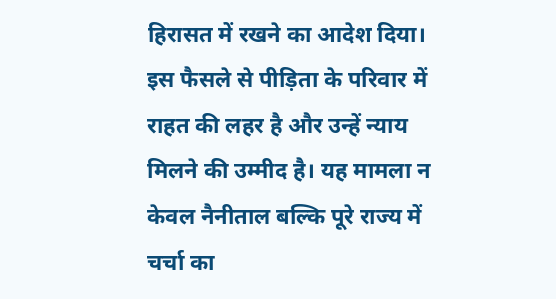हिरासत में रखने का आदेश दिया। इस फैसले से पीड़िता के परिवार में राहत की लहर है और उन्हें न्याय मिलने की उम्मीद है। यह मामला न केवल नैनीताल बल्कि पूरे राज्य में चर्चा का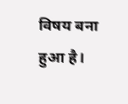विषय बना हुआ है।